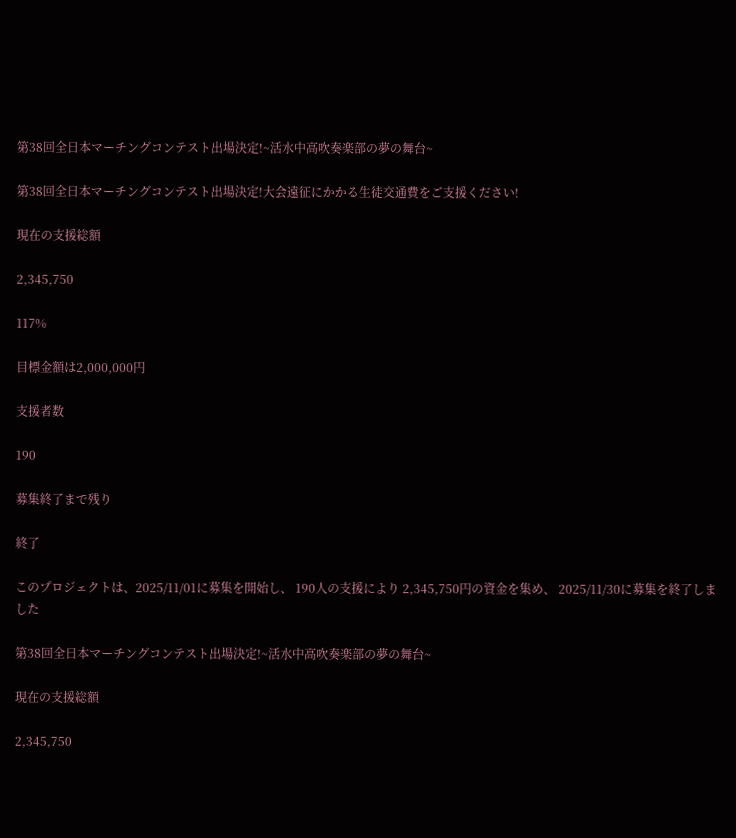第38回全日本マーチングコンテスト出場決定!~活水中高吹奏楽部の夢の舞台~

第38回全日本マーチングコンテスト出場決定!大会遠征にかかる生徒交通費をご支援ください!

現在の支援総額

2,345,750

117%

目標金額は2,000,000円

支援者数

190

募集終了まで残り

終了

このプロジェクトは、2025/11/01に募集を開始し、 190人の支援により 2,345,750円の資金を集め、 2025/11/30に募集を終了しました

第38回全日本マーチングコンテスト出場決定!~活水中高吹奏楽部の夢の舞台~

現在の支援総額

2,345,750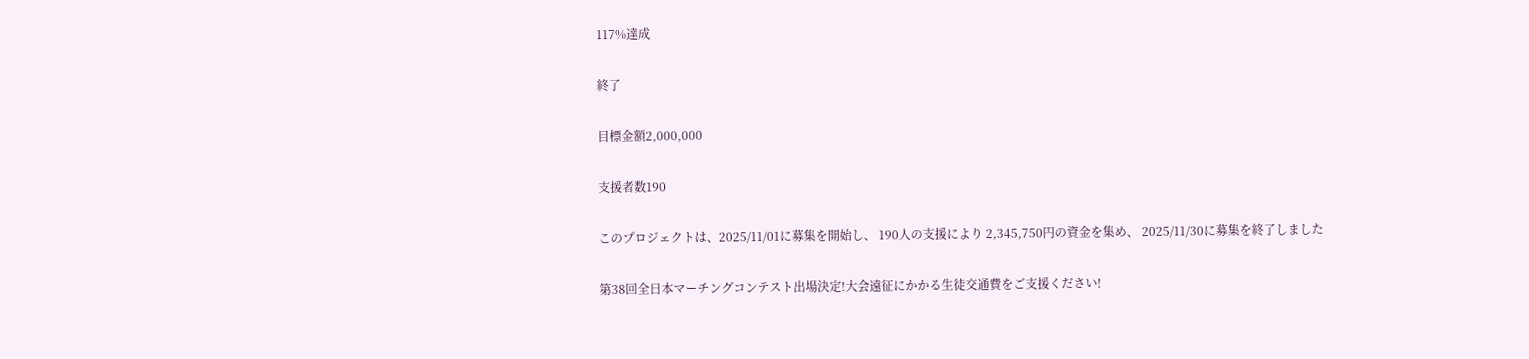117%達成

終了

目標金額2,000,000

支援者数190

このプロジェクトは、2025/11/01に募集を開始し、 190人の支援により 2,345,750円の資金を集め、 2025/11/30に募集を終了しました

第38回全日本マーチングコンテスト出場決定!大会遠征にかかる生徒交通費をご支援ください!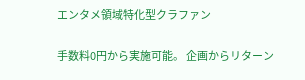エンタメ領域特化型クラファン

手数料0円から実施可能。 企画からリターン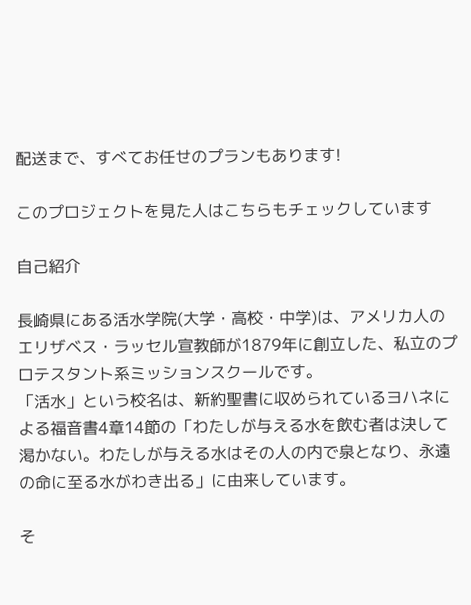配送まで、すべてお任せのプランもあります!

このプロジェクトを見た人はこちらもチェックしています

自己紹介

長崎県にある活水学院(大学・高校・中学)は、アメリカ人のエリザベス・ラッセル宣教師が1879年に創立した、私立のプロテスタント系ミッションスクールです。
「活水」という校名は、新約聖書に収められているヨハネによる福音書4章14節の「わたしが与える水を飲む者は決して渇かない。わたしが与える水はその人の内で泉となり、永遠の命に至る水がわき出る」に由来しています。

そ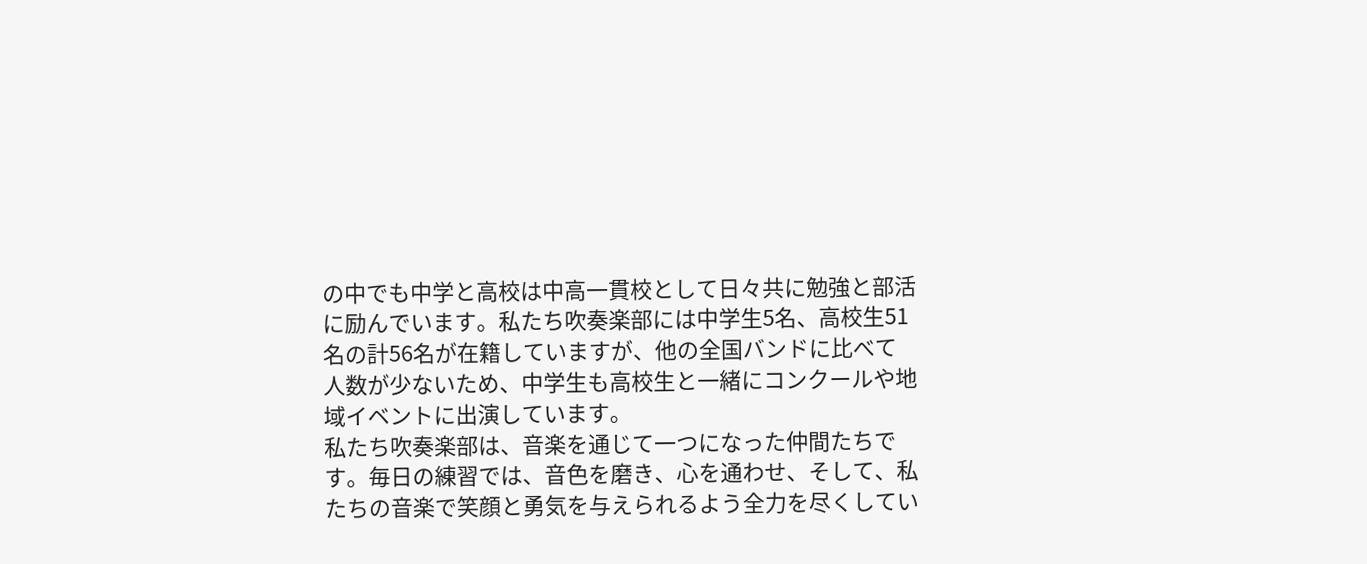の中でも中学と高校は中高一貫校として日々共に勉強と部活に励んでいます。私たち吹奏楽部には中学生5名、高校生51名の計56名が在籍していますが、他の全国バンドに比べて人数が少ないため、中学生も高校生と一緒にコンクールや地域イベントに出演しています。
私たち吹奏楽部は、音楽を通じて一つになった仲間たちです。毎日の練習では、音色を磨き、心を通わせ、そして、私たちの音楽で笑顔と勇気を与えられるよう全力を尽くしてい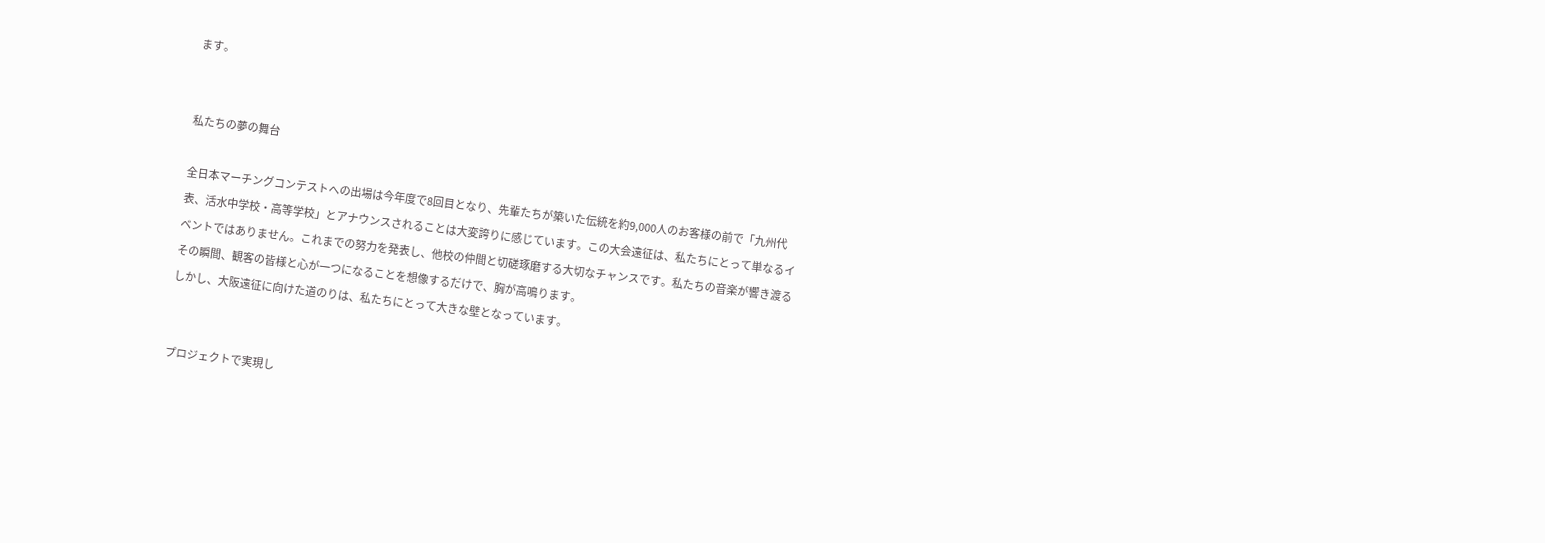ます。


私たちの夢の舞台

全日本マーチングコンテストへの出場は今年度で8回目となり、先輩たちが築いた伝統を約9,000人のお客様の前で「九州代表、活水中学校・高等学校」とアナウンスされることは大変誇りに感じています。この大会遠征は、私たちにとって単なるイベントではありません。これまでの努力を発表し、他校の仲間と切磋琢磨する大切なチャンスです。私たちの音楽が響き渡るその瞬間、観客の皆様と心が一つになることを想像するだけで、胸が高鳴ります。
しかし、大阪遠征に向けた道のりは、私たちにとって大きな壁となっています。


プロジェクトで実現し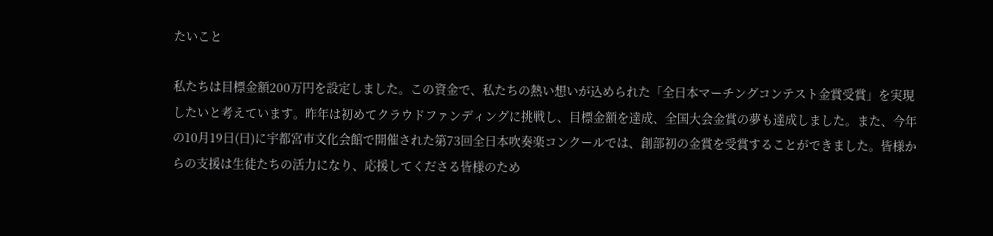たいこと

私たちは目標金額200万円を設定しました。この資金で、私たちの熱い想いが込められた「全日本マーチングコンテスト金賞受賞」を実現したいと考えています。昨年は初めてクラウドファンディングに挑戦し、目標金額を達成、全国大会金賞の夢も達成しました。また、今年の10月19日(日)に宇都宮市文化会館で開催された第73回全日本吹奏楽コンクールでは、創部初の金賞を受賞することができました。皆様からの支援は生徒たちの活力になり、応援してくださる皆様のため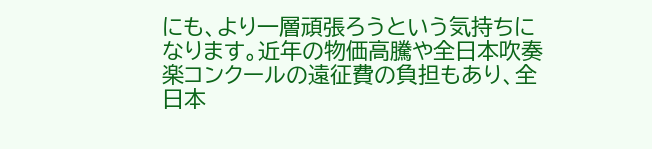にも、より一層頑張ろうという気持ちになります。近年の物価高騰や全日本吹奏楽コンクールの遠征費の負担もあり、全日本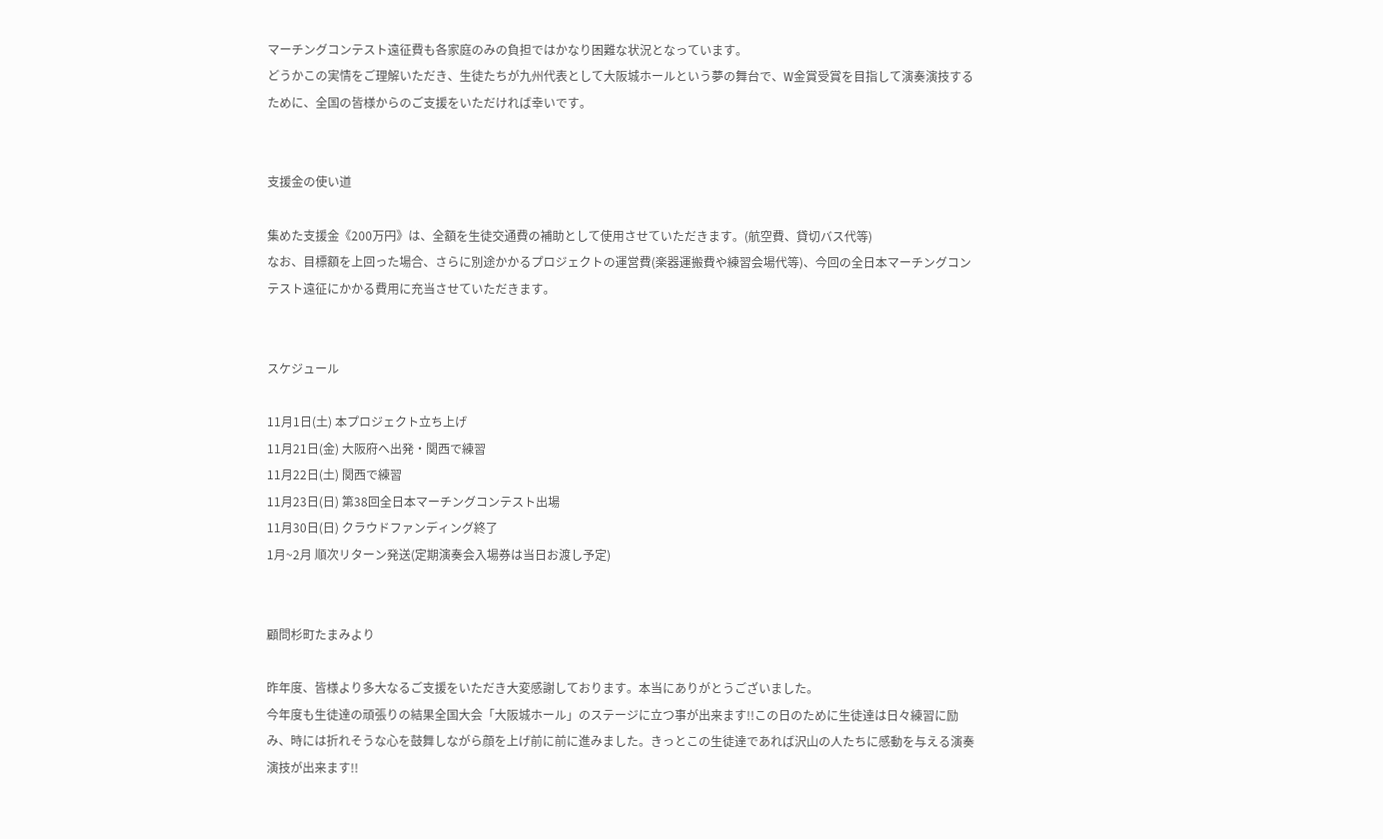マーチングコンテスト遠征費も各家庭のみの負担ではかなり困難な状況となっています。
どうかこの実情をご理解いただき、生徒たちが九州代表として大阪城ホールという夢の舞台で、W金賞受賞を目指して演奏演技するために、全国の皆様からのご支援をいただければ幸いです。


支援金の使い道

集めた支援金《200万円》は、全額を生徒交通費の補助として使用させていただきます。(航空費、貸切バス代等)
なお、目標額を上回った場合、さらに別途かかるプロジェクトの運営費(楽器運搬費や練習会場代等)、今回の全日本マーチングコンテスト遠征にかかる費用に充当させていただきます。


スケジュール

11月1日(土) 本プロジェクト立ち上げ
11月21日(金) 大阪府へ出発・関西で練習
11月22日(土) 関西で練習
11月23日(日) 第38回全日本マーチングコンテスト出場
11月30日(日) クラウドファンディング終了
1月~2月 順次リターン発送(定期演奏会入場券は当日お渡し予定)


顧問杉町たまみより

昨年度、皆様より多大なるご支援をいただき大変感謝しております。本当にありがとうございました。
今年度も生徒達の頑張りの結果全国大会「大阪城ホール」のステージに立つ事が出来ます!!この日のために生徒達は日々練習に励み、時には折れそうな心を鼓舞しながら顔を上げ前に前に進みました。きっとこの生徒達であれば沢山の人たちに感動を与える演奏演技が出来ます!!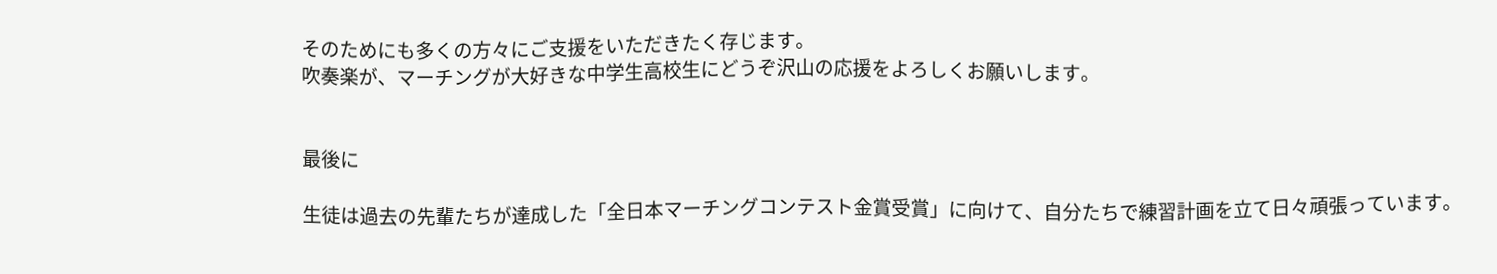そのためにも多くの方々にご支援をいただきたく存じます。
吹奏楽が、マーチングが大好きな中学生高校生にどうぞ沢山の応援をよろしくお願いします。


最後に

生徒は過去の先輩たちが達成した「全日本マーチングコンテスト金賞受賞」に向けて、自分たちで練習計画を立て日々頑張っています。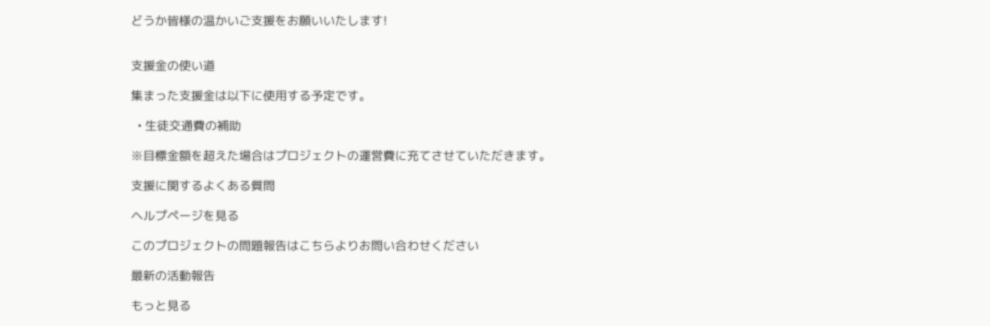どうか皆様の温かいご支援をお願いいたします!


支援金の使い道

集まった支援金は以下に使用する予定です。

  • 生徒交通費の補助

※目標金額を超えた場合はプロジェクトの運営費に充てさせていただきます。

支援に関するよくある質問

ヘルプページを見る

このプロジェクトの問題報告はこちらよりお問い合わせください

最新の活動報告

もっと見る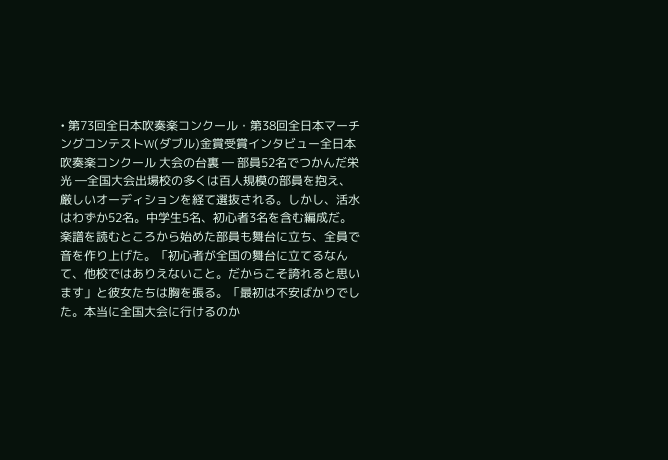• 第73回全日本吹奏楽コンクール・第38回全日本マーチングコンテストW(ダブル)金賞受賞インタビュー全日本吹奏楽コンクール 大会の台裏 ― 部員52名でつかんだ栄光 ―全国大会出場校の多くは百人規模の部員を抱え、厳しいオーディションを経て選抜される。しかし、活水はわずか52名。中学生5名、初心者3名を含む編成だ。楽譜を読むところから始めた部員も舞台に立ち、全員で音を作り上げた。「初心者が全国の舞台に立てるなんて、他校ではありえないこと。だからこそ誇れると思います」と彼女たちは胸を張る。「最初は不安ばかりでした。本当に全国大会に行けるのか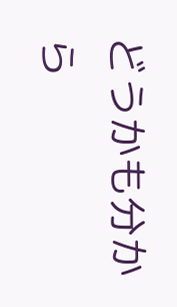どうかも分から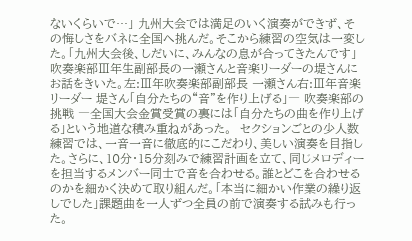ないくらいで…」 九州大会では満足のいく演奏ができず、その悔しさをバネに全国へ挑んだ。そこから練習の空気は一変した。「九州大会後、しだいに、みんなの息が合ってきたんです」吹奏楽部Ⅲ年生副部長の一瀬さんと音楽リーダーの堤さんにお話をきいた。左:Ⅲ年吹奏楽部副部長 一瀬さん右:Ⅲ年音楽リーダー 堤さん「自分たちの“音”を作り上げる」― 吹奏楽部の挑戦 ―全国大会金賞受賞の裏には「自分たちの曲を作り上げる」という地道な積み重ねがあった。  セクションごとの少人数練習では、一音一音に徹底的にこだわり、美しい演奏を目指した。さらに、10分・15分刻みで練習計画を立て、同じメロディーを担当するメンバー同士で音を合わせる。誰とどこを合わせるのかを細かく決めて取り組んだ。「本当に細かい作業の繰り返しでした」課題曲を一人ずつ全員の前で演奏する試みも行った。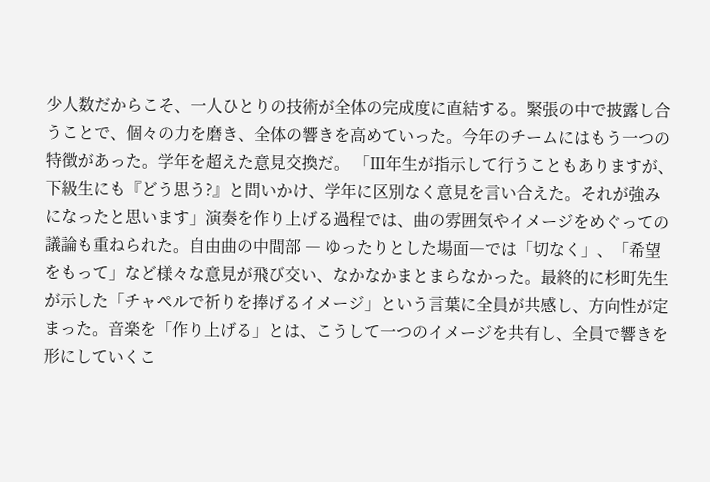少人数だからこそ、一人ひとりの技術が全体の完成度に直結する。緊張の中で披露し合うことで、個々の力を磨き、全体の響きを高めていった。今年のチームにはもう一つの特徴があった。学年を超えた意見交換だ。 「Ⅲ年生が指示して行うこともありますが、下級生にも『どう思う?』と問いかけ、学年に区別なく意見を言い合えた。それが強みになったと思います」演奏を作り上げる過程では、曲の雰囲気やイメージをめぐっての議論も重ねられた。自由曲の中間部 ― ゆったりとした場面―では「切なく」、「希望をもって」など様々な意見が飛び交い、なかなかまとまらなかった。最終的に杉町先生が示した「チャペルで祈りを捧げるイメージ」という言葉に全員が共感し、方向性が定まった。音楽を「作り上げる」とは、こうして一つのイメージを共有し、全員で響きを形にしていくこ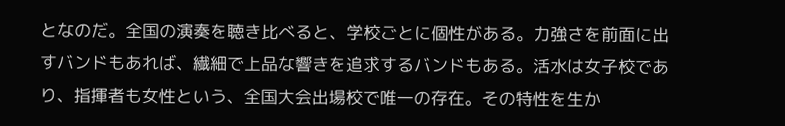となのだ。全国の演奏を聴き比べると、学校ごとに個性がある。力強さを前面に出すバンドもあれば、繊細で上品な響きを追求するバンドもある。活水は女子校であり、指揮者も女性という、全国大会出場校で唯一の存在。その特性を生か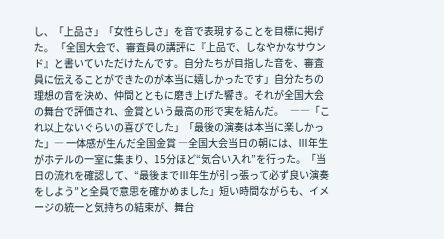し、「上品さ」「女性らしさ」を音で表現することを目標に掲げた。 「全国大会で、審査員の講評に『上品で、しなやかなサウンド』と書いていただけたんです。自分たちが目指した音を、審査員に伝えることができたのが本当に嬉しかったです」自分たちの理想の音を決め、仲間とともに磨き上げた響き。それが全国大会の舞台で評価され、金賞という最高の形で実を結んだ。   ――「これ以上ないぐらいの喜びでした」「最後の演奏は本当に楽しかった」― 一体感が生んだ全国金賞 ―全国大会当日の朝には、Ⅲ年生がホテルの一室に集まり、15分ほど“気合い入れ”を行った。「当日の流れを確認して、“最後までⅢ年生が引っ張って必ず良い演奏をしよう”と全員で意思を確かめました」短い時間ながらも、イメージの統一と気持ちの結束が、舞台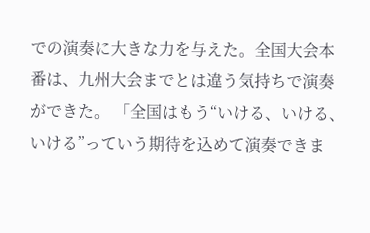での演奏に大きな力を与えた。全国大会本番は、九州大会までとは違う気持ちで演奏ができた。 「全国はもう“いける、いける、いける”っていう期待を込めて演奏できま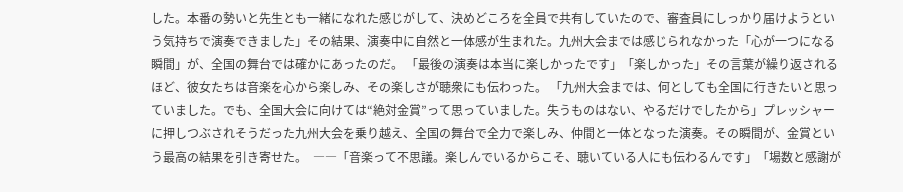した。本番の勢いと先生とも一緒になれた感じがして、決めどころを全員で共有していたので、審査員にしっかり届けようという気持ちで演奏できました」その結果、演奏中に自然と一体感が生まれた。九州大会までは感じられなかった「心が一つになる瞬間」が、全国の舞台では確かにあったのだ。 「最後の演奏は本当に楽しかったです」「楽しかった」その言葉が繰り返されるほど、彼女たちは音楽を心から楽しみ、その楽しさが聴衆にも伝わった。 「九州大会までは、何としても全国に行きたいと思っていました。でも、全国大会に向けては“絶対金賞”って思っていました。失うものはない、やるだけでしたから」プレッシャーに押しつぶされそうだった九州大会を乗り越え、全国の舞台で全力で楽しみ、仲間と一体となった演奏。その瞬間が、金賞という最高の結果を引き寄せた。  ――「音楽って不思議。楽しんでいるからこそ、聴いている人にも伝わるんです」「場数と感謝が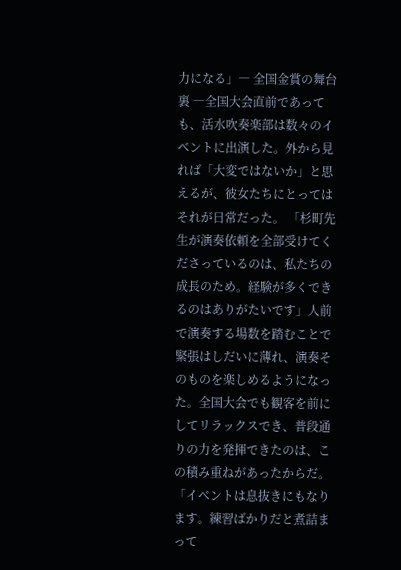力になる」― 全国金賞の舞台裏 ―全国大会直前であっても、活水吹奏楽部は数々のイベントに出演した。外から見れば「大変ではないか」と思えるが、彼女たちにとってはそれが日常だった。 「杉町先生が演奏依頼を全部受けてくださっているのは、私たちの成長のため。経験が多くできるのはありがたいです」人前で演奏する場数を踏むことで緊張はしだいに薄れ、演奏そのものを楽しめるようになった。全国大会でも観客を前にしてリラックスでき、普段通りの力を発揮できたのは、この積み重ねがあったからだ。 「イベントは息抜きにもなります。練習ばかりだと煮詰まって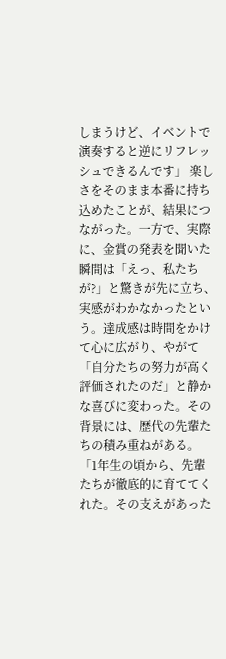しまうけど、イベントで演奏すると逆にリフレッシュできるんです」 楽しさをそのまま本番に持ち込めたことが、結果につながった。一方で、実際に、金賞の発表を聞いた瞬間は「えっ、私たちが?」と驚きが先に立ち、実感がわかなかったという。達成感は時間をかけて心に広がり、やがて「自分たちの努力が高く評価されたのだ」と静かな喜びに変わった。その背景には、歴代の先輩たちの積み重ねがある。「1年生の頃から、先輩たちが徹底的に育ててくれた。その支えがあった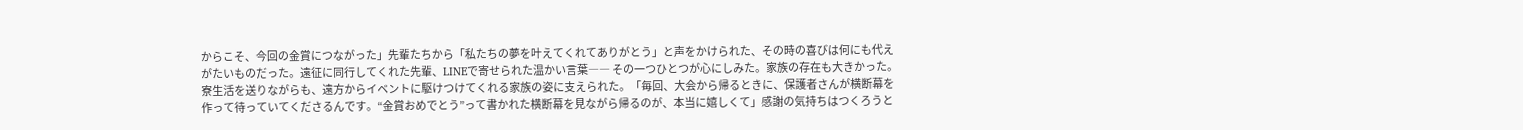からこそ、今回の金賞につながった」先輩たちから「私たちの夢を叶えてくれてありがとう」と声をかけられた、その時の喜びは何にも代えがたいものだった。遠征に同行してくれた先輩、LINEで寄せられた温かい言葉―― その一つひとつが心にしみた。家族の存在も大きかった。寮生活を送りながらも、遠方からイベントに駆けつけてくれる家族の姿に支えられた。「毎回、大会から帰るときに、保護者さんが横断幕を作って待っていてくださるんです。“金賞おめでとう”って書かれた横断幕を見ながら帰るのが、本当に嬉しくて」感謝の気持ちはつくろうと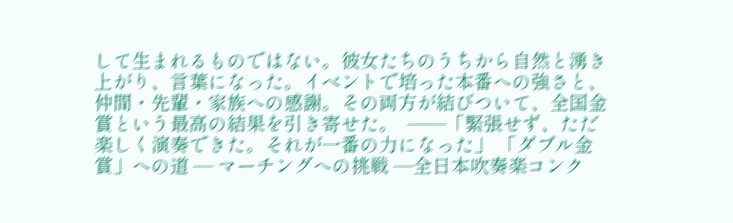して生まれるものではない。彼女たちのうちから自然と湧き上がり、言葉になった。イベントで培った本番への強さと、仲間・先輩・家族への感謝。その両方が結びついて、全国金賞という最高の結果を引き寄せた。  ――「緊張せず、ただ楽しく演奏できた。それが一番の力になった」 「ダブル金賞」への道 ― マーチングへの挑戦 ―全日本吹奏楽コンク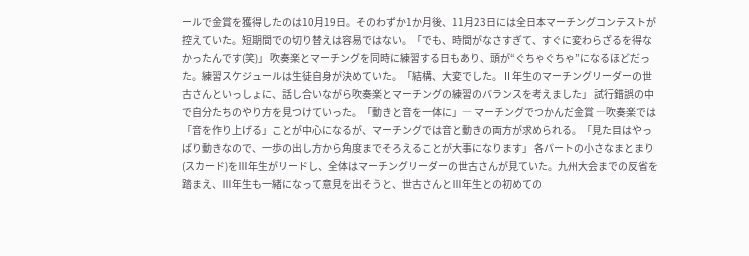ールで金賞を獲得したのは10月19日。そのわずか1か月後、11月23日には全日本マーチングコンテストが控えていた。短期間での切り替えは容易ではない。「でも、時間がなさすぎて、すぐに変わらざるを得なかったんです(笑)」 吹奏楽とマーチングを同時に練習する日もあり、頭が“ぐちゃぐちゃ”になるほどだった。練習スケジュールは生徒自身が決めていた。「結構、大変でした。Ⅱ年生のマーチングリーダーの世古さんといっしょに、話し合いながら吹奏楽とマーチングの練習のバランスを考えました」 試行錯誤の中で自分たちのやり方を見つけていった。「動きと音を一体に」― マーチングでつかんだ金賞 ―吹奏楽では「音を作り上げる」ことが中心になるが、マーチングでは音と動きの両方が求められる。「見た目はやっぱり動きなので、一歩の出し方から角度までそろえることが大事になります」 各パートの小さなまとまり(スカード)をⅢ年生がリードし、全体はマーチングリーダーの世古さんが見ていた。九州大会までの反省を踏まえ、Ⅲ年生も一緒になって意見を出そうと、世古さんとⅢ年生との初めての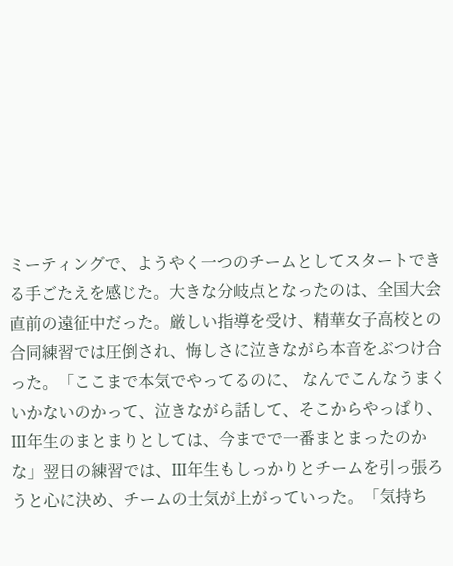ミーティングで、ようやく一つのチームとしてスタートできる手ごたえを感じた。大きな分岐点となったのは、全国大会直前の遠征中だった。厳しい指導を受け、精華女子高校との合同練習では圧倒され、悔しさに泣きながら本音をぶつけ合った。「ここまで本気でやってるのに、 なんでこんなうまくいかないのかって、泣きながら話して、そこからやっぱり、Ⅲ年生のまとまりとしては、今までで一番まとまったのかな」翌日の練習では、Ⅲ年生もしっかりとチームを引っ張ろうと心に決め、チームの士気が上がっていった。「気持ち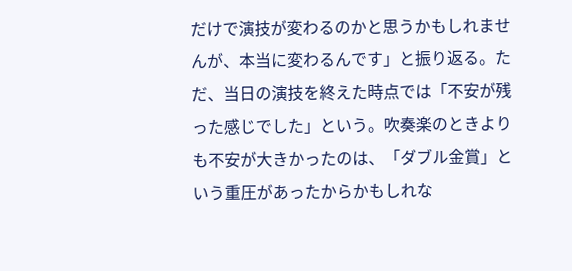だけで演技が変わるのかと思うかもしれませんが、本当に変わるんです」と振り返る。ただ、当日の演技を終えた時点では「不安が残った感じでした」という。吹奏楽のときよりも不安が大きかったのは、「ダブル金賞」という重圧があったからかもしれな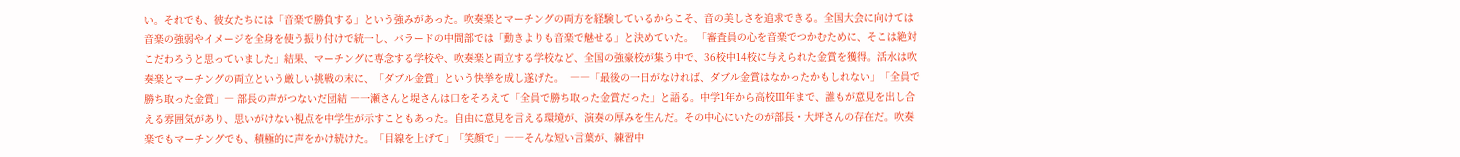い。それでも、彼女たちには「音楽で勝負する」という強みがあった。吹奏楽とマーチングの両方を経験しているからこそ、音の美しさを追求できる。全国大会に向けては音楽の強弱やイメージを全身を使う振り付けで統一し、バラードの中間部では「動きよりも音楽で魅せる」と決めていた。 「審査員の心を音楽でつかむために、そこは絶対こだわろうと思っていました」結果、マーチングに専念する学校や、吹奏楽と両立する学校など、全国の強豪校が集う中で、36校中14校に与えられた金賞を獲得。活水は吹奏楽とマーチングの両立という厳しい挑戦の末に、「ダブル金賞」という快挙を成し遂げた。  ――「最後の一日がなければ、ダブル金賞はなかったかもしれない」「全員で勝ち取った金賞」― 部長の声がつないだ団結 ―一瀬さんと堤さんは口をそろえて「全員で勝ち取った金賞だった」と語る。中学1年から高校Ⅲ年まで、誰もが意見を出し合える雰囲気があり、思いがけない視点を中学生が示すこともあった。自由に意見を言える環境が、演奏の厚みを生んだ。その中心にいたのが部長・大坪さんの存在だ。吹奏楽でもマーチングでも、積極的に声をかけ続けた。「目線を上げて」「笑顔で」――そんな短い言葉が、練習中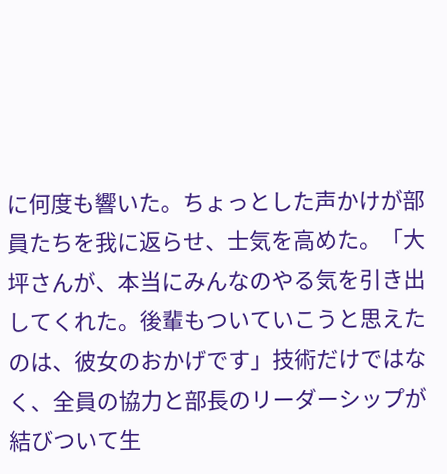に何度も響いた。ちょっとした声かけが部員たちを我に返らせ、士気を高めた。「大坪さんが、本当にみんなのやる気を引き出してくれた。後輩もついていこうと思えたのは、彼女のおかげです」技術だけではなく、全員の協力と部長のリーダーシップが結びついて生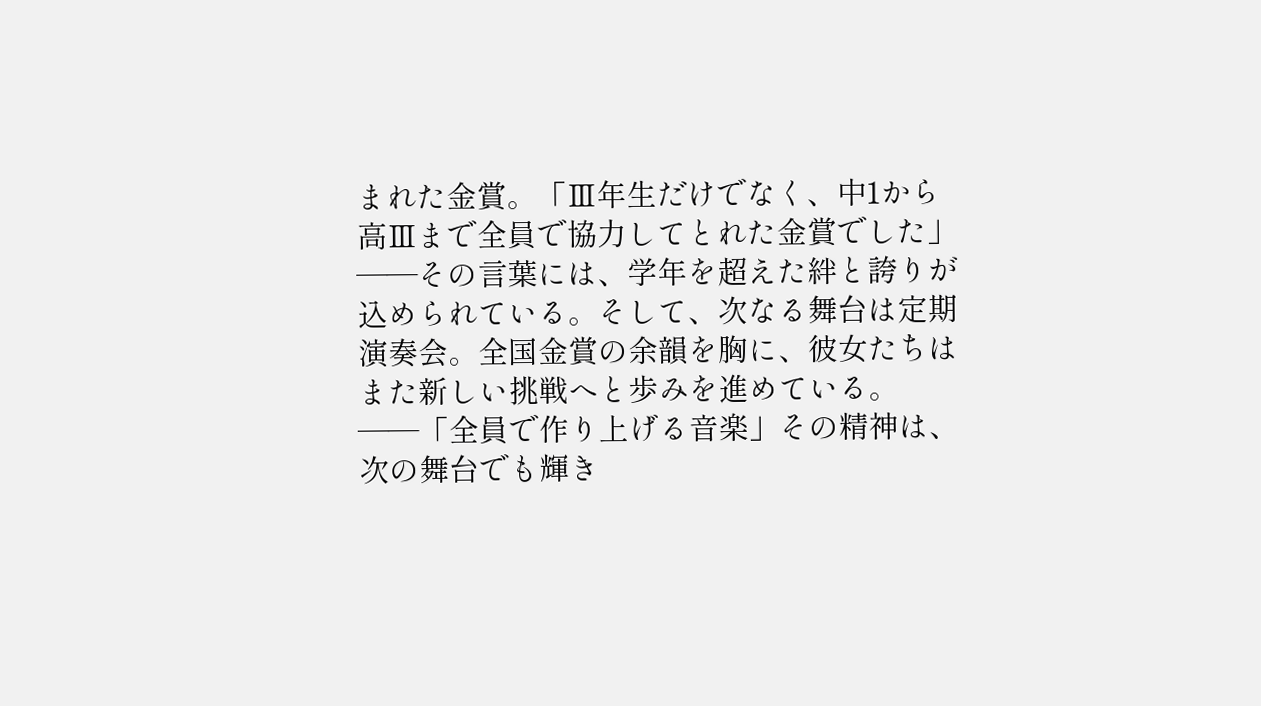まれた金賞。「Ⅲ年生だけでなく、中1から高Ⅲまで全員で協力してとれた金賞でした」――その言葉には、学年を超えた絆と誇りが込められている。そして、次なる舞台は定期演奏会。全国金賞の余韻を胸に、彼女たちはまた新しい挑戦へと歩みを進めている。  ――「全員で作り上げる音楽」その精神は、次の舞台でも輝き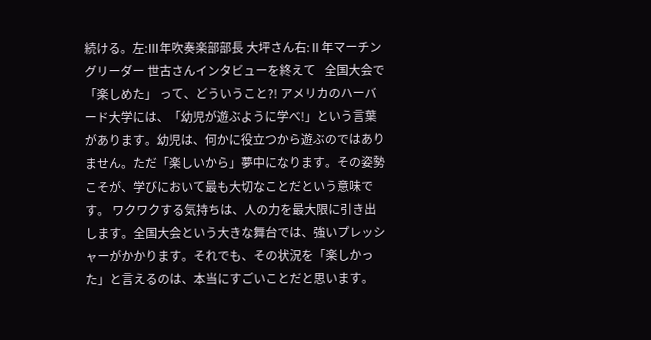続ける。左:Ⅲ年吹奏楽部部長 大坪さん右:Ⅱ年マーチングリーダー 世古さんインタビューを終えて   全国大会で 「楽しめた」 って、どういうこと?! アメリカのハーバード大学には、「幼児が遊ぶように学べ!」という言葉があります。幼児は、何かに役立つから遊ぶのではありません。ただ「楽しいから」夢中になります。その姿勢こそが、学びにおいて最も大切なことだという意味です。 ワクワクする気持ちは、人の力を最大限に引き出します。全国大会という大きな舞台では、強いプレッシャーがかかります。それでも、その状況を「楽しかった」と言えるのは、本当にすごいことだと思います。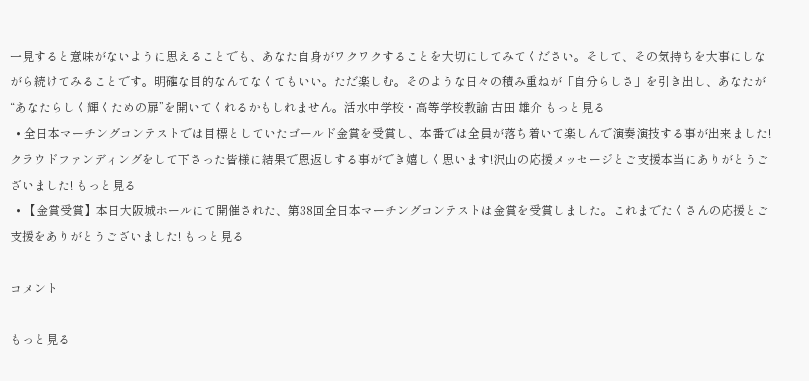一見すると意味がないように思えることでも、あなた自身がワクワクすることを大切にしてみてください。そして、その気持ちを大事にしながら続けてみることです。明確な目的なんてなくてもいい。ただ楽しむ。そのような日々の積み重ねが「自分らしさ」を引き出し、あなたが“あなたらしく輝くための扉”を開いてくれるかもしれません。活水中学校・高等学校教諭 古田 雄介 もっと見る
  • 全日本マーチングコンテストでは目標としていたゴールド金賞を受賞し、本番では全員が落ち着いて楽しんで演奏演技する事が出来ました!クラウドファンディングをして下さった皆様に結果で恩返しする事ができ嬉しく思います!沢山の応援メッセージとご支援本当にありがとうございました! もっと見る
  • 【金賞受賞】本日大阪城ホールにて開催された、第38回全日本マーチングコンテストは金賞を受賞しました。これまでたくさんの応援とご支援をありがとうございました! もっと見る

コメント

もっと見る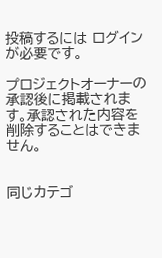投稿するには ログイン が必要です。

プロジェクトオーナーの承認後に掲載されます。承認された内容を削除することはできません。


同じカテゴ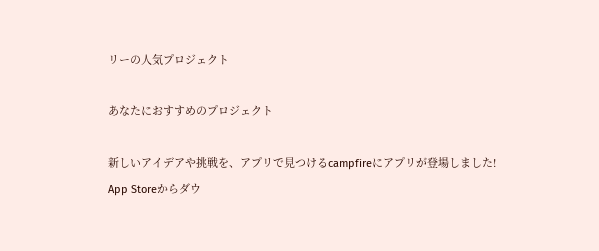リーの人気プロジェクト

あなたにおすすめのプロジェクト

新しいアイデアや挑戦を、アプリで見つけるcampfireにアプリが登場しました!
App Storeからダウ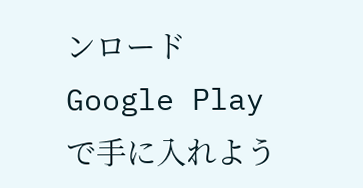ンロード Google Playで手に入れよう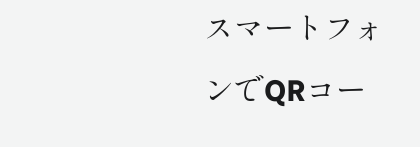スマートフォンでQRコー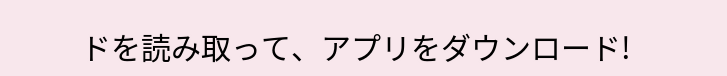ドを読み取って、アプリをダウンロード!